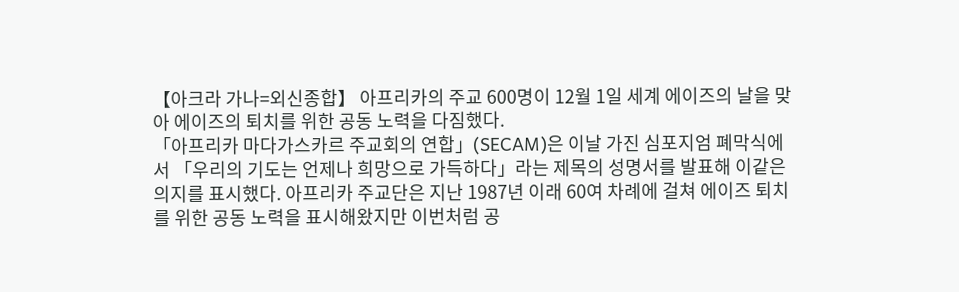【아크라 가나=외신종합】 아프리카의 주교 600명이 12월 1일 세계 에이즈의 날을 맞아 에이즈의 퇴치를 위한 공동 노력을 다짐했다.
「아프리카 마다가스카르 주교회의 연합」(SECAM)은 이날 가진 심포지엄 폐막식에서 「우리의 기도는 언제나 희망으로 가득하다」라는 제목의 성명서를 발표해 이같은 의지를 표시했다. 아프리카 주교단은 지난 1987년 이래 60여 차례에 걸쳐 에이즈 퇴치를 위한 공동 노력을 표시해왔지만 이번처럼 공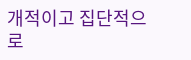개적이고 집단적으로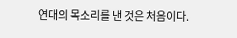연대의 목소리를 낸 것은 처음이다.